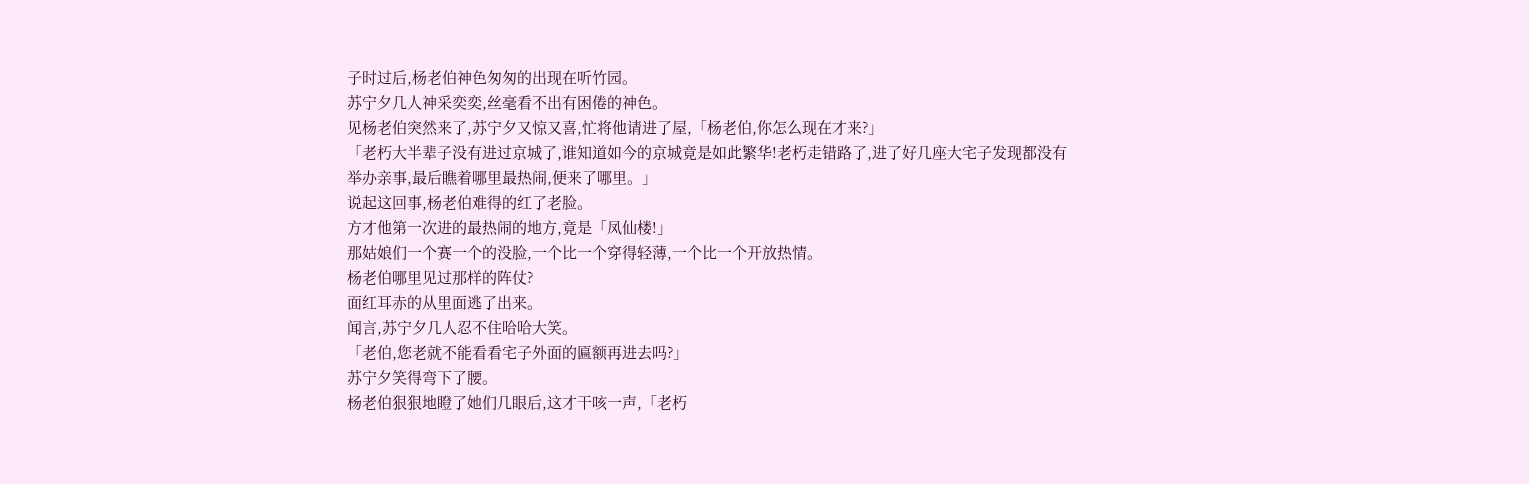子时过后,杨老伯神色匆匆的出现在听竹园。
苏宁夕几人神采奕奕,丝毫看不出有困倦的神色。
见杨老伯突然来了,苏宁夕又惊又喜,忙将他请进了屋,「杨老伯,你怎么现在才来?」
「老朽大半辈子没有进过京城了,谁知道如今的京城竟是如此繁华!老朽走错路了,进了好几座大宅子发现都没有举办亲事,最后瞧着哪里最热闹,便来了哪里。」
说起这回事,杨老伯难得的红了老脸。
方才他第一次进的最热闹的地方,竟是「凤仙楼!」
那姑娘们一个赛一个的没脸,一个比一个穿得轻薄,一个比一个开放热情。
杨老伯哪里见过那样的阵仗?
面红耳赤的从里面逃了出来。
闻言,苏宁夕几人忍不住哈哈大笑。
「老伯,您老就不能看看宅子外面的匾额再进去吗?」
苏宁夕笑得弯下了腰。
杨老伯狠狠地瞪了她们几眼后,这才干咳一声,「老朽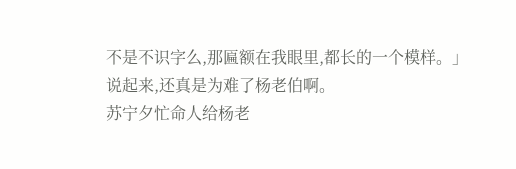不是不识字么,那匾额在我眼里,都长的一个模样。」
说起来,还真是为难了杨老伯啊。
苏宁夕忙命人给杨老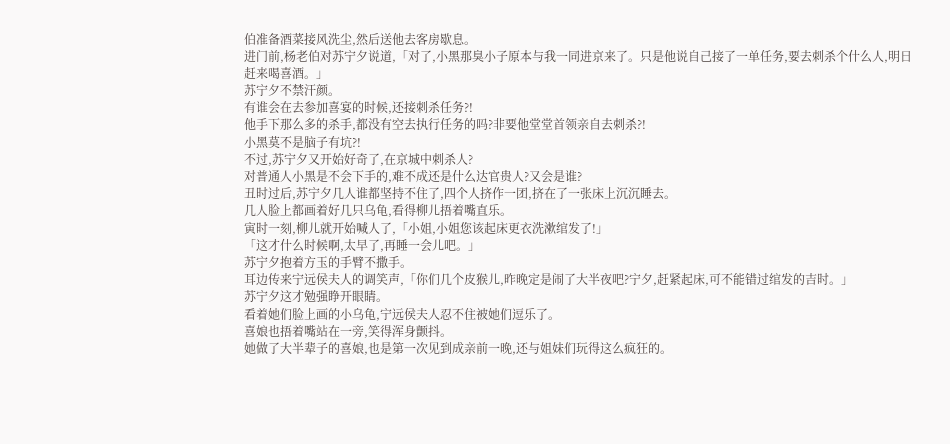伯准备酒菜接风洗尘,然后送他去客房歇息。
进门前,杨老伯对苏宁夕说道,「对了,小黑那臭小子原本与我一同进京来了。只是他说自己接了一单任务,要去刺杀个什么人,明日赶来喝喜酒。」
苏宁夕不禁汗颜。
有谁会在去参加喜宴的时候,还接刺杀任务?!
他手下那么多的杀手,都没有空去执行任务的吗?非要他堂堂首领亲自去刺杀?!
小黑莫不是脑子有坑?!
不过,苏宁夕又开始好奇了,在京城中刺杀人?
对普通人小黑是不会下手的,难不成还是什么达官贵人?又会是谁?
丑时过后,苏宁夕几人谁都坚持不住了,四个人挤作一团,挤在了一张床上沉沉睡去。
几人脸上都画着好几只乌龟,看得柳儿捂着嘴直乐。
寅时一刻,柳儿就开始喊人了,「小姐,小姐您该起床更衣洗漱绾发了!」
「这才什么时候啊,太早了,再睡一会儿吧。」
苏宁夕抱着方玉的手臂不撒手。
耳边传来宁远侯夫人的调笑声,「你们几个皮猴儿,昨晚定是闹了大半夜吧?宁夕,赶紧起床,可不能错过绾发的吉时。」
苏宁夕这才勉强睁开眼睛。
看着她们脸上画的小乌龟,宁远侯夫人忍不住被她们逗乐了。
喜娘也捂着嘴站在一旁,笑得浑身颤抖。
她做了大半辈子的喜娘,也是第一次见到成亲前一晚,还与姐妹们玩得这么疯狂的。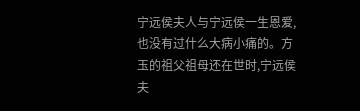宁远侯夫人与宁远侯一生恩爱,也没有过什么大病小痛的。方玉的祖父祖母还在世时,宁远侯夫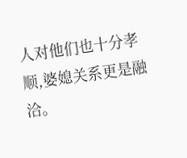人对他们也十分孝顺,婆媳关系更是融洽。